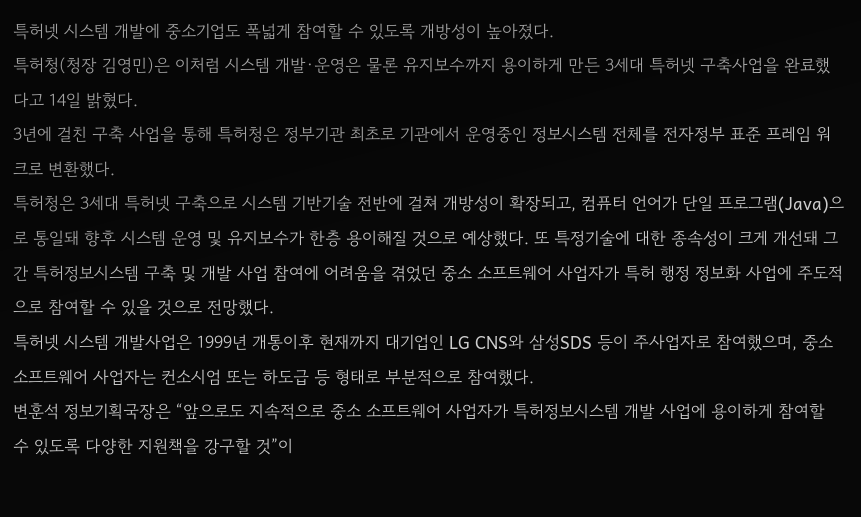특허넷 시스템 개발에 중소기업도 폭넓게 참여할 수 있도록 개방성이 높아졌다.
특허청(청장 김영민)은 이처럼 시스템 개발·운영은 물론 유지보수까지 용이하게 만든 3세대 특허넷 구축사업을 완료했다고 14일 밝혔다.
3년에 걸친 구축 사업을 통해 특허청은 정부기관 최초로 기관에서 운영중인 정보시스템 전체를 전자정부 표준 프레임 워크로 변환했다.
특허청은 3세대 특허넷 구축으로 시스템 기반기술 전반에 걸쳐 개방성이 확장되고, 컴퓨터 언어가 단일 프로그램(Java)으로 통일돼 향후 시스템 운영 및 유지보수가 한층 용이해질 것으로 예상했다. 또 특정기술에 대한 종속성이 크게 개선돼 그간 특허정보시스템 구축 및 개발 사업 참여에 어려움을 겪었던 중소 소프트웨어 사업자가 특허 행정 정보화 사업에 주도적으로 참여할 수 있을 것으로 전망했다.
특허넷 시스템 개발사업은 1999년 개통이후 현재까지 대기업인 LG CNS와 삼성SDS 등이 주사업자로 참여했으며, 중소 소프트웨어 사업자는 컨소시엄 또는 하도급 등 형태로 부분적으로 참여했다.
변훈석 정보기획국장은 “앞으로도 지속적으로 중소 소프트웨어 사업자가 특허정보시스템 개발 사업에 용이하게 참여할 수 있도록 다양한 지원책을 강구할 것”이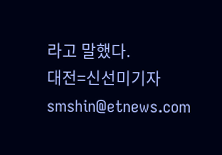라고 말했다.
대전=신선미기자 smshin@etnews.com